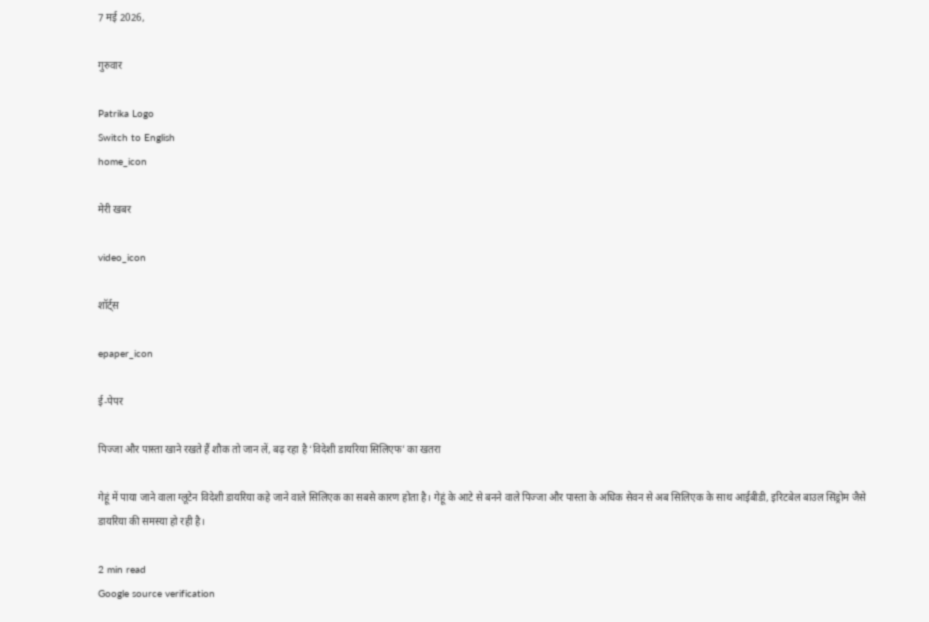7 मई 2026,

गुरुवार

Patrika Logo
Switch to English
home_icon

मेरी खबर

video_icon

शॉर्ट्स

epaper_icon

ई-पेपर

पिज्जा और पास्ता खाने रखते हैं शौक तो जान लें, बढ़ रहा है ‘विदेशी डायरिया सिलिएफ’ का खतरा

गेहूं में पाया जाने वाला ग्लूटेन विदेशी डायरिया कहे जाने वाले सिलिएक का सबसे कारण होता है। गेहूं के आटे से बनने वाले पिज्जा और पास्ता के अधिक सेवन से अब सिलिएक के साथ आईबीडी, इरिटबेल बाउल सिंड्रोम जैसे डायरिया की समस्या हो रही है।

2 min read
Google source verification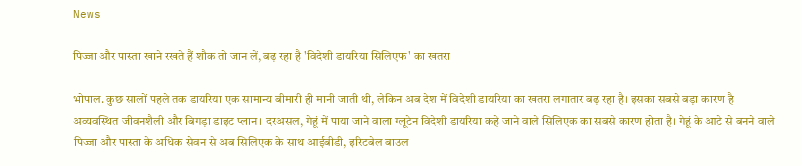News

पिज्जा और पास्ता खाने रखते हैं शौक तो जान लें, बढ़ रहा है 'विदेशी डायरिया सिलिएफ' का खतरा

भोपाल. कुछ सालों पहले तक डायरिया एक सामान्य बीमारी ही मानी जाती थी, लेकिन अब देश में विदेशी डायरिया का खतरा लगातार बढ़ रहा है। इसका सबसे बड़ा कारण है अव्यवस्थित जीवनशैली और बिगड़ा डाइट प्लान। दरअसल, गेहूं में पाया जाने वाला ग्लूटेन विदेशी डायरिया कहे जाने वाले सिलिएक का सबसे कारण होता है। गेहूं के आटे से बनने वाले पिज्जा और पास्ता के अधिक सेवन से अब सिलिएक के साथ आईबीडी, इरिटबेल बाउल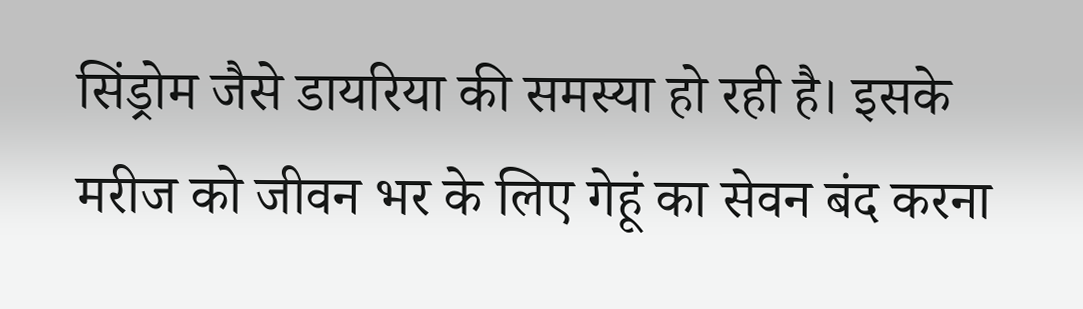सिंड्रोम जैसे डायरिया की समस्या हो रही है। इसके मरीज को जीवन भर के लिए गेहूं का सेवन बंद करना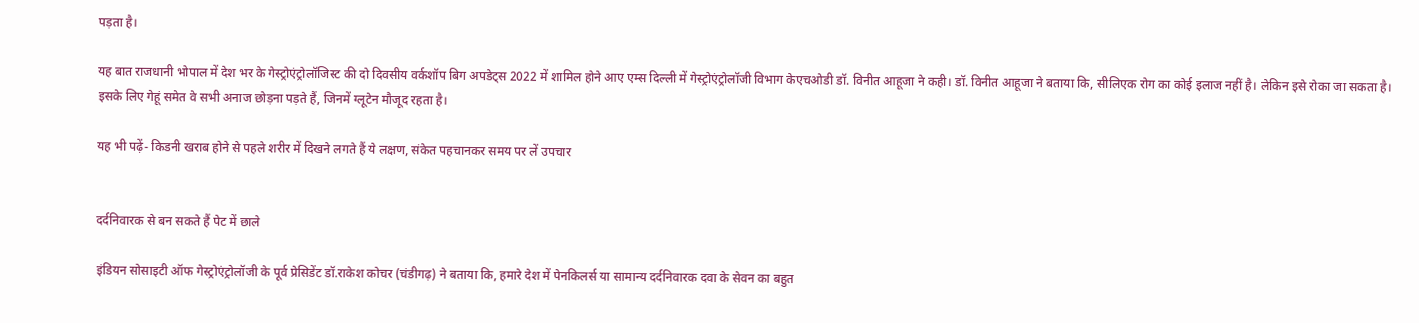पड़ता है।

यह बात राजधानी भोपाल में देश भर के गेस्ट्रोएंट्रोलॉजिस्ट की दो दिवसीय वर्कशॉप बिग अपडेट्स 2022 में शामिल होने आए एम्स दिल्ली में गेस्ट्रोएंट्रोलॉजी विभाग केएचओडी डॉ. विनीत आहूजा ने कही। डॉ. विनीत आहूजा ने बताया कि, सीलिएक रोग का कोई इलाज नहीं है। लेकिन इसे रोका जा सकता है। इसके लिए गेहूं समेत वे सभी अनाज छोड़ना पड़ते हैं, जिनमें ग्लूटेन मौजूद रहता है।

यह भी पढ़ें- किडनी खराब होने से पहले शरीर में दिखने लगते हैं ये लक्षण, संकेत पहचानकर समय पर लें उपचार


दर्दनिवारक से बन सकते हैं पेट में छाले

इंडियन सोसाइटी ऑफ गेस्ट्रोएंट्रोलॉजी के पूर्व प्रेसिडेंट डॉ.राकेश कोचर (चंडीगढ़) ने बताया कि, हमारे देश में पेनकिलर्स या सामान्य दर्दनिवारक दवा के सेवन का बहुत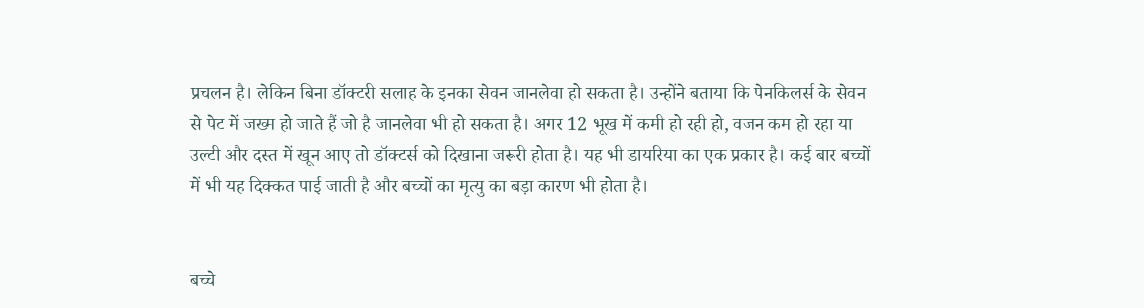प्रचलन है। लेकिन बिना डॉक्टरी सलाह के इनका सेवन जानलेवा हो सकता है। उन्होंने बताया कि पेनकिलर्स के सेवन से पेट में जख्म हो जाते हैं जो है जानलेवा भी हो सकता है। अगर 12 भूख में कमी हो रही हो, वजन कम हो रहा या उल्टी और दस्त में खून आए तो डॉक्टर्स को दिखाना जरूरी होता है। यह भी डायरिया का एक प्रकार है। कई बार बच्चों में भी यह दिक्कत पाई जाती है और बच्चों का मृत्यु का बड़ा कारण भी होता है।


बच्चे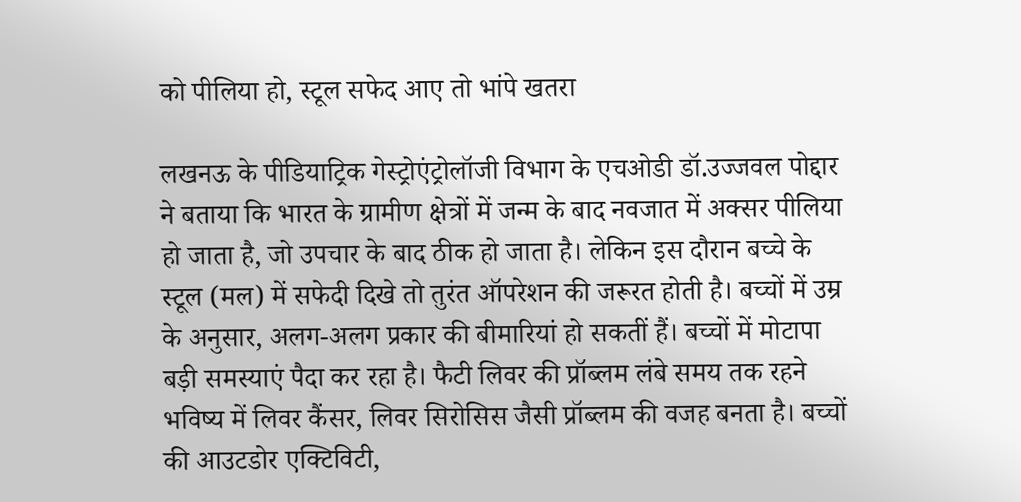को पीलिया हो, स्टूल सफेद आए तो भांपे खतरा

लखनऊ के पीडियाट्रिक गेस्ट्रोएंट्रोलॉजी विभाग के एचओडी डॉ.उज्जवल पोद्दार ने बताया कि भारत के ग्रामीण क्षेत्रों में जन्म के बाद नवजात में अक्सर पीलिया हो जाता है, जो उपचार के बाद ठीक हो जाता है। लेकिन इस दौरान बच्चे के स्टूल (मल) में सफेदी दिखे तो तुरंत ऑपरेशन की जरूरत होती है। बच्चों में उम्र के अनुसार, अलग-अलग प्रकार की बीमारियां हो सकतीं हैं। बच्चों में मोटापा बड़ी समस्याएं पैदा कर रहा है। फैटी लिवर की प्रॉब्लम लंबे समय तक रहने भविष्य में लिवर कैंसर, लिवर सिरोसिस जैसी प्रॉब्लम की वजह बनता है। बच्चों की आउटडोर एक्टिविटी,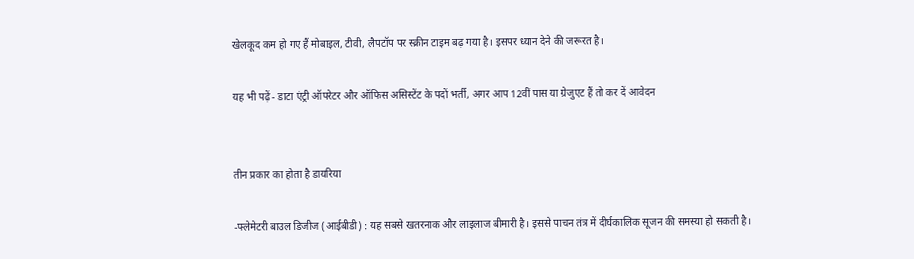खेलकूद कम हो गए हैं मोबाइल, टीवी, लैपटॉप पर स्क्रीन टाइम बढ़ गया है। इसपर ध्यान देने की जरूरत है।

यह भी पढ़ें- डाटा एंट्री ऑपरेटर और ऑफिस असिस्टेंट के पदों भर्ती, अगर आप 12वीं पास या ग्रेजुएट हैं तो कर दें आवेदन


तीन प्रकार का होता है डायरिया

-फ्लेमेटरी बाउल डिजीज (आईबीडी) : यह सबसे खतरनाक और लाइलाज बीमारी है। इससे पाचन तंत्र में दीर्घकालिक सूजन की समस्या हो सकती है।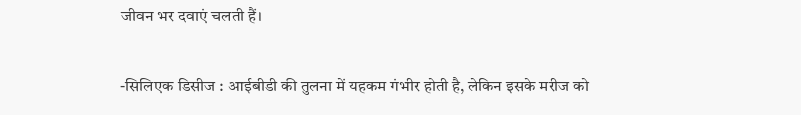जीवन भर दवाएं चलती हैं।

-सिलिएक डिसीज : आईबीडी की तुलना में यहकम गंभीर होती है, लेकिन इसके मरीज को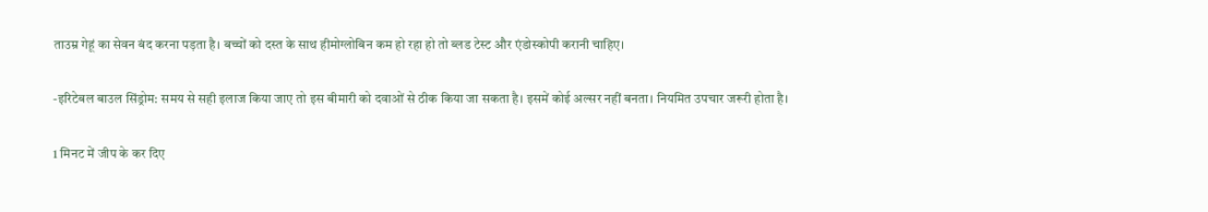ताउम्र गेहूं का सेवन बंद करना पड़ता है। बच्चों को दस्त के साथ हीमोग्लोबिन कम हो रहा हो तो ब्लड टेस्ट और एंडोस्कोपी करानी चाहिए।

-इरिटेबल बाउल सिंड्रोम: समय से सही इलाज किया जाए तो इस बीमारी को दवाओं से ठीक किया जा सकता है। इसमें कोई अल्सर नहीं बनता। नियमित उपचार जरूरी होता है।

1 मिनट में जीप के कर दिए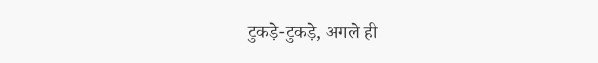टुकड़े-टुकड़े, अगले ही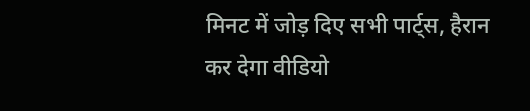मिनट में जोड़ दिए सभी पार्ट्स, हैरान कर देगा वीडियो